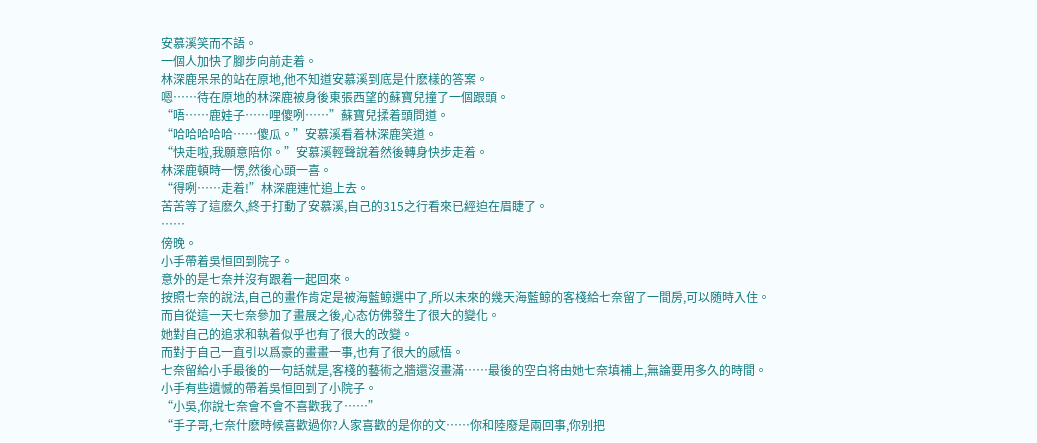安慕溪笑而不語。
一個人加快了腳步向前走着。
林深鹿呆呆的站在原地,他不知道安慕溪到底是什麽樣的答案。
嗯……待在原地的林深鹿被身後東張西望的蘇寶兒撞了一個跟頭。
“唔……鹿娃子……哩傻咧……”蘇寶兒揉着頭問道。
“哈哈哈哈哈……傻瓜。”安慕溪看着林深鹿笑道。
“快走啦,我願意陪你。”安慕溪輕聲說着然後轉身快步走着。
林深鹿頓時一愣,然後心頭一喜。
“得咧……走着!”林深鹿連忙追上去。
苦苦等了這麽久,終于打動了安慕溪,自己的315之行看來已經迫在眉睫了。
……
傍晚。
小手帶着吳恒回到院子。
意外的是七奈并沒有跟着一起回來。
按照七奈的說法,自己的畫作肯定是被海藍鲸選中了,所以未來的幾天海藍鲸的客棧給七奈留了一間房,可以随時入住。
而自從這一天七奈參加了畫展之後,心态仿佛發生了很大的變化。
她對自己的追求和執着似乎也有了很大的改變。
而對于自己一直引以爲豪的畫畫一事,也有了很大的感悟。
七奈留給小手最後的一句話就是,客棧的藝術之牆還沒畫滿……最後的空白将由她七奈填補上,無論要用多久的時間。
小手有些遺憾的帶着吳恒回到了小院子。
“小吳,你說七奈會不會不喜歡我了……”
“手子哥,七奈什麽時候喜歡過你?人家喜歡的是你的文……你和陸廢是兩回事,你别把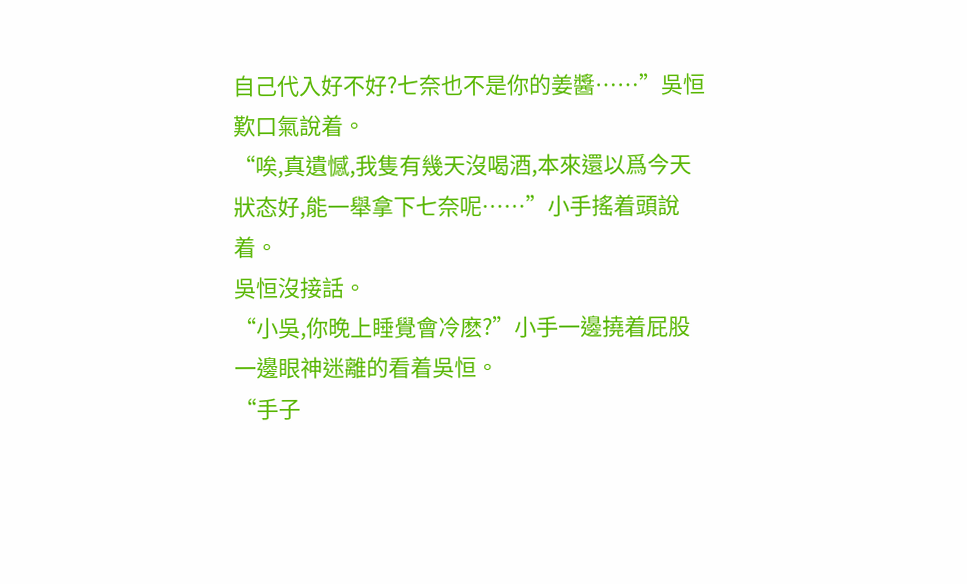自己代入好不好?七奈也不是你的姜醬……”吳恒歎口氣說着。
“唉,真遺憾,我隻有幾天沒喝酒,本來還以爲今天狀态好,能一舉拿下七奈呢……”小手搖着頭說着。
吳恒沒接話。
“小吳,你晚上睡覺會冷麽?”小手一邊撓着屁股一邊眼神迷離的看着吳恒。
“手子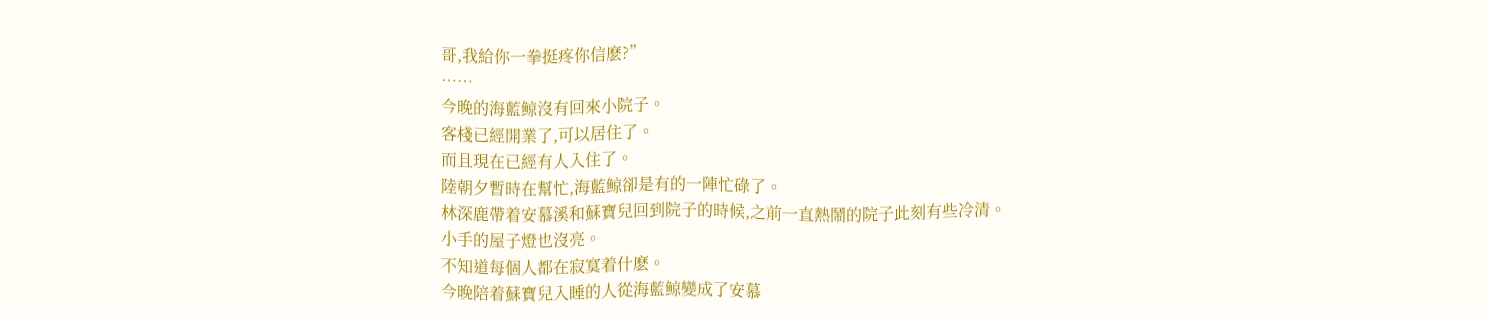哥,我給你一拳挺疼你信麽?”
……
今晚的海藍鲸沒有回來小院子。
客棧已經開業了,可以居住了。
而且現在已經有人入住了。
陸朝夕暫時在幫忙,海藍鲸卻是有的一陣忙碌了。
林深鹿帶着安慕溪和蘇寶兒回到院子的時候,之前一直熱鬧的院子此刻有些冷清。
小手的屋子燈也沒亮。
不知道每個人都在寂寞着什麽。
今晚陪着蘇寶兒入睡的人從海藍鲸變成了安慕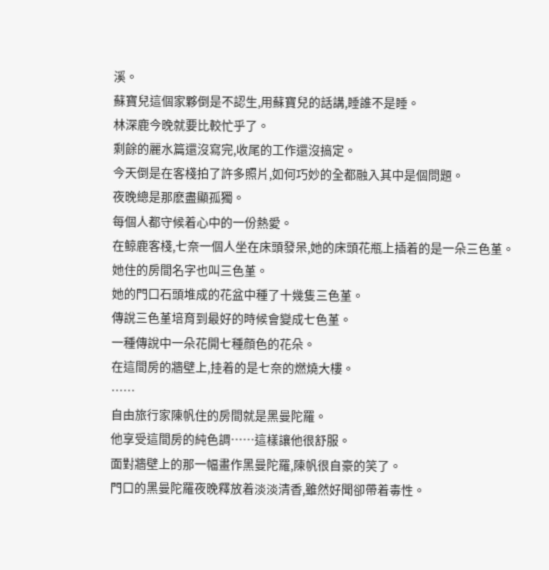溪。
蘇寶兒這個家夥倒是不認生,用蘇寶兒的話講,睡誰不是睡。
林深鹿今晚就要比較忙乎了。
剩餘的麗水篇還沒寫完,收尾的工作還沒搞定。
今天倒是在客棧拍了許多照片,如何巧妙的全都融入其中是個問題。
夜晚總是那麽盡顯孤獨。
每個人都守候着心中的一份熱愛。
在鲸鹿客棧,七奈一個人坐在床頭發呆,她的床頭花瓶上插着的是一朵三色堇。
她住的房間名字也叫三色堇。
她的門口石頭堆成的花盆中種了十幾隻三色堇。
傳說三色堇培育到最好的時候會變成七色堇。
一種傳說中一朵花開七種顔色的花朵。
在這間房的牆壁上,挂着的是七奈的燃燒大樓。
……
自由旅行家陳帆住的房間就是黑曼陀羅。
他享受這間房的純色調……這樣讓他很舒服。
面對牆壁上的那一幅畫作黑曼陀羅,陳帆很自豪的笑了。
門口的黑曼陀羅夜晚釋放着淡淡清香,雖然好聞卻帶着毒性。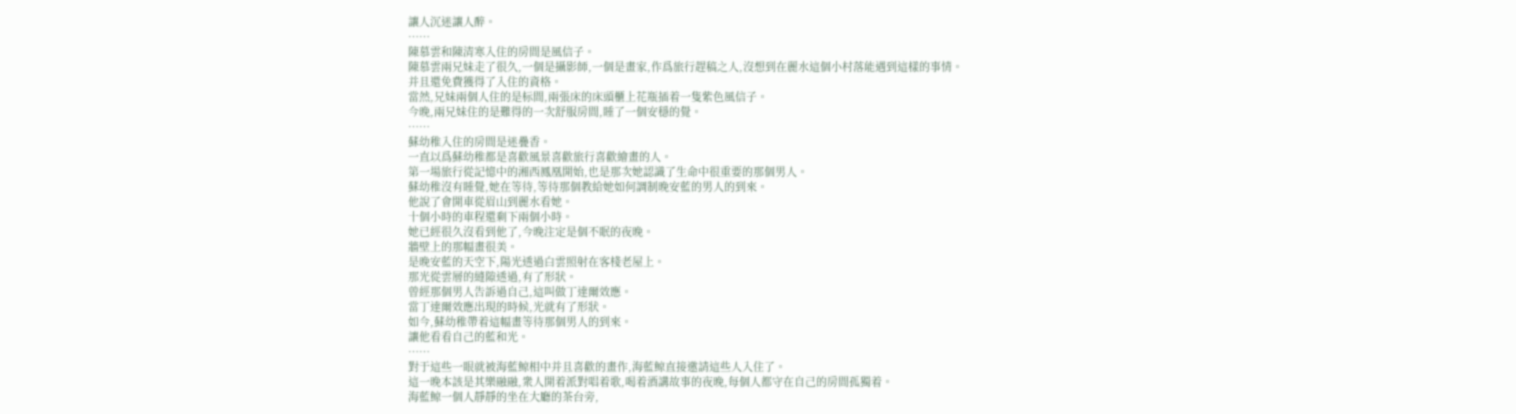讓人沉迷讓人醉。
……
陳慕雲和陳清寒入住的房間是風信子。
陳慕雲兩兄妹走了很久,一個是攝影師,一個是畫家,作爲旅行趕稿之人,沒想到在麗水這個小村落能遇到這樣的事情。
并且還免費獲得了入住的資格。
當然,兄妹兩個人住的是标間,兩張床的床頭櫃上花瓶插着一隻紫色風信子。
今晚,兩兄妹住的是難得的一次舒服房間,睡了一個安穩的覺。
……
蘇幼稚入住的房間是迷疊香。
一直以爲蘇幼稚都是喜歡風景喜歡旅行喜歡繪畫的人。
第一場旅行從記憶中的湘西鳳凰開始,也是那次她認識了生命中很重要的那個男人。
蘇幼稚沒有睡覺,她在等待,等待那個教給她如何調制晚安藍的男人的到來。
他說了會開車從眉山到麗水看她。
十個小時的車程還剩下兩個小時。
她已經很久沒看到他了,今晚注定是個不眠的夜晚。
牆壁上的那幅畫很美。
是晚安藍的天空下,陽光透過白雲照射在客棧老屋上。
那光從雲層的縫隙透過,有了形狀。
曾經那個男人告訴過自己,這叫做丁達爾效應。
當丁達爾效應出現的時候,光就有了形狀。
如今,蘇幼稚帶着這幅畫等待那個男人的到來。
讓他看看自己的藍和光。
……
對于這些一眼就被海藍鲸相中并且喜歡的畫作,海藍鲸直接邀請這些人入住了。
這一晚本該是其樂融融,衆人開着派對唱着歌,喝着酒講故事的夜晚,每個人都守在自己的房間孤獨着。
海藍鲸一個人靜靜的坐在大廳的茶台旁,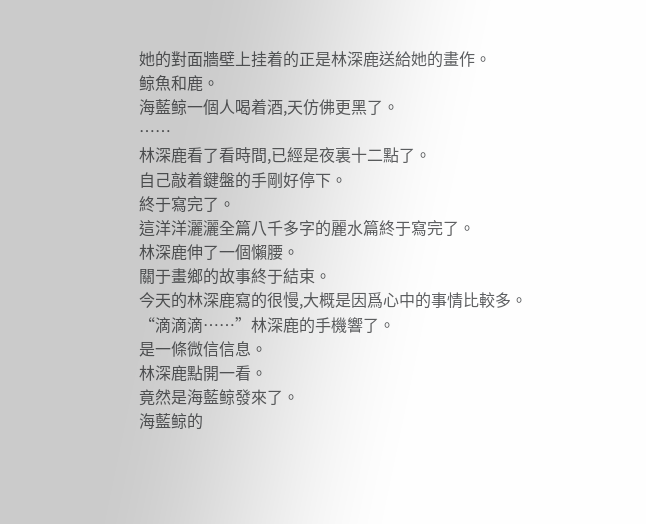她的對面牆壁上挂着的正是林深鹿送給她的畫作。
鲸魚和鹿。
海藍鲸一個人喝着酒,天仿佛更黑了。
……
林深鹿看了看時間,已經是夜裏十二點了。
自己敲着鍵盤的手剛好停下。
終于寫完了。
這洋洋灑灑全篇八千多字的麗水篇終于寫完了。
林深鹿伸了一個懶腰。
關于畫鄉的故事終于結束。
今天的林深鹿寫的很慢,大概是因爲心中的事情比較多。
“滴滴滴……”林深鹿的手機響了。
是一條微信信息。
林深鹿點開一看。
竟然是海藍鲸發來了。
海藍鲸的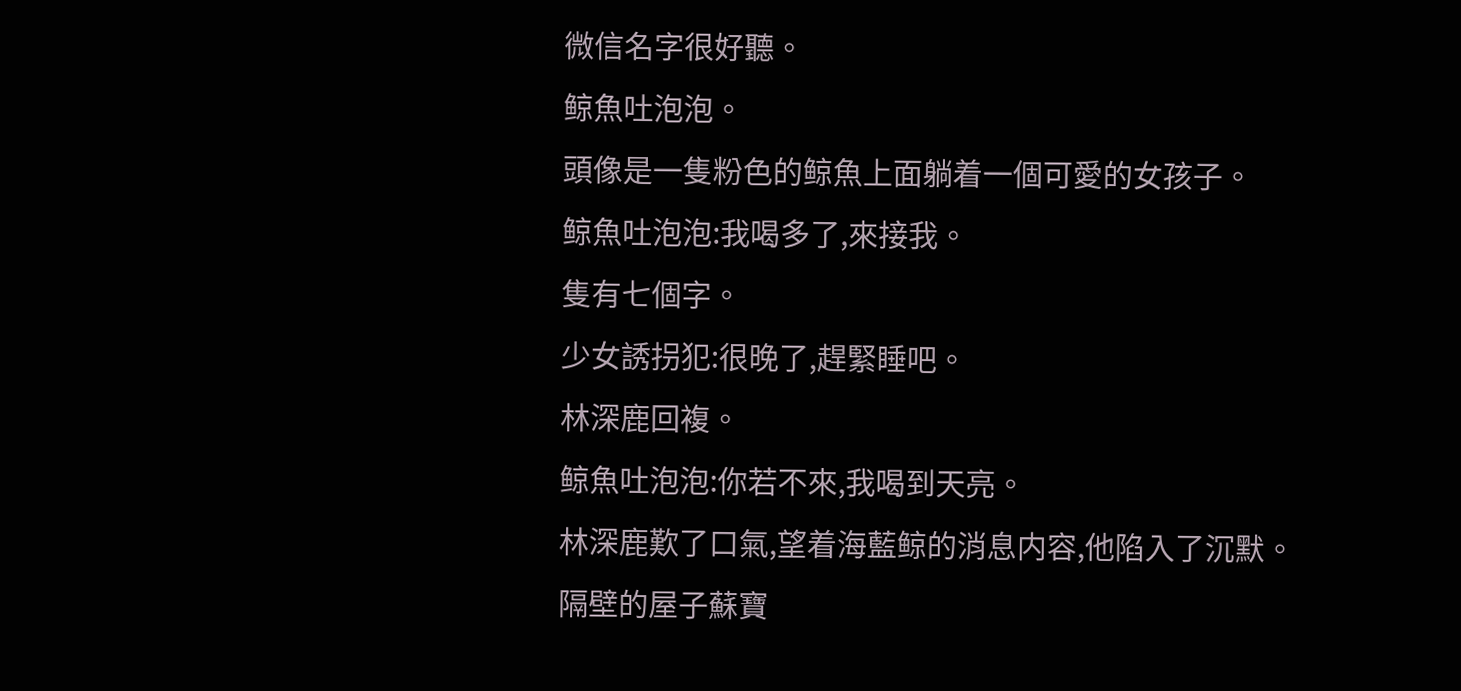微信名字很好聽。
鲸魚吐泡泡。
頭像是一隻粉色的鲸魚上面躺着一個可愛的女孩子。
鲸魚吐泡泡:我喝多了,來接我。
隻有七個字。
少女誘拐犯:很晚了,趕緊睡吧。
林深鹿回複。
鲸魚吐泡泡:你若不來,我喝到天亮。
林深鹿歎了口氣,望着海藍鲸的消息内容,他陷入了沉默。
隔壁的屋子蘇寶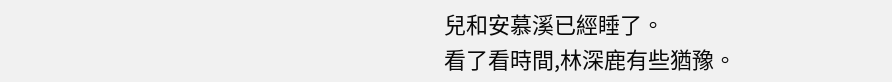兒和安慕溪已經睡了。
看了看時間,林深鹿有些猶豫。